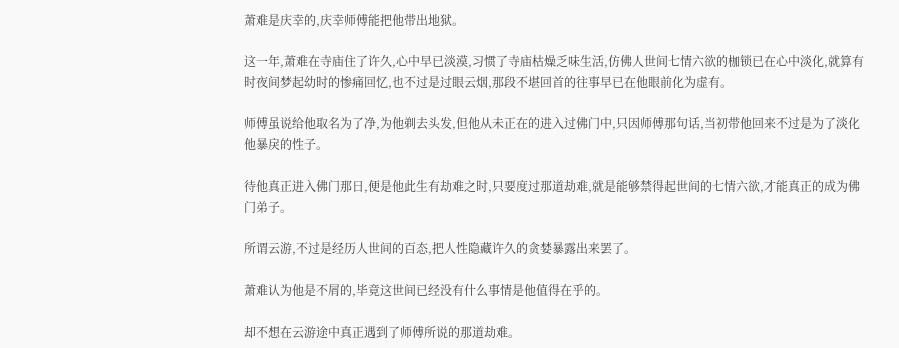萧难是庆幸的,庆幸师傅能把他带出地狱。

这一年,萧难在寺庙住了许久,心中早已淡漠,习惯了寺庙枯燥乏味生活,仿佛人世间七情六欲的枷锁已在心中淡化,就算有时夜间梦起幼时的惨痛回忆,也不过是过眼云烟,那段不堪回首的往事早已在他眼前化为虚有。

师傅虽说给他取名为了净,为他剃去头发,但他从未正在的进入过佛门中,只因师傅那句话,当初带他回来不过是为了淡化他暴戾的性子。

待他真正进入佛门那日,便是他此生有劫难之时,只要度过那道劫难,就是能够禁得起世间的七情六欲,才能真正的成为佛门弟子。

所谓云游,不过是经历人世间的百态,把人性隐藏许久的贪婪暴露出来罢了。

萧难认为他是不屑的,毕竟这世间已经没有什么事情是他值得在乎的。

却不想在云游途中真正遇到了师傅所说的那道劫难。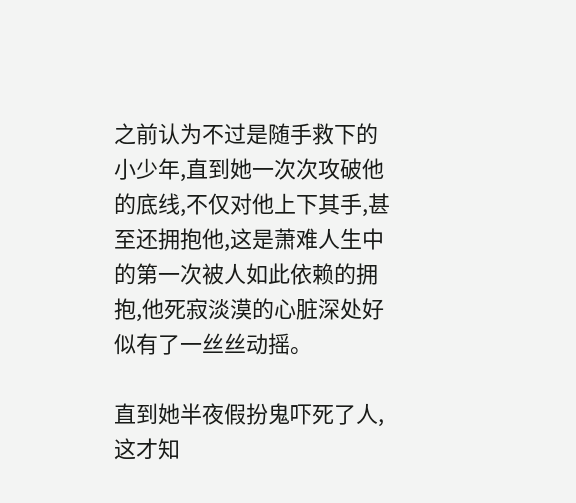之前认为不过是随手救下的小少年,直到她一次次攻破他的底线,不仅对他上下其手,甚至还拥抱他,这是萧难人生中的第一次被人如此依赖的拥抱,他死寂淡漠的心脏深处好似有了一丝丝动摇。

直到她半夜假扮鬼吓死了人,这才知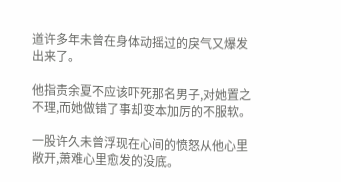道许多年未曾在身体动摇过的戾气又爆发出来了。

他指责余夏不应该吓死那名男子,对她置之不理,而她做错了事却变本加厉的不服软。

一股许久未曾浮现在心间的愤怒从他心里敞开,萧难心里愈发的没底。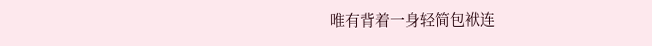唯有背着一身轻简包袱连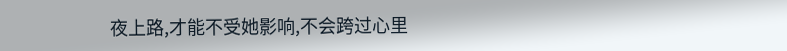夜上路,才能不受她影响,不会跨过心里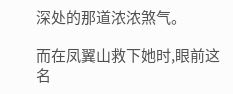深处的那道浓浓煞气。

而在凤翼山救下她时,眼前这名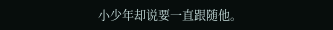小少年却说要一直跟随他。